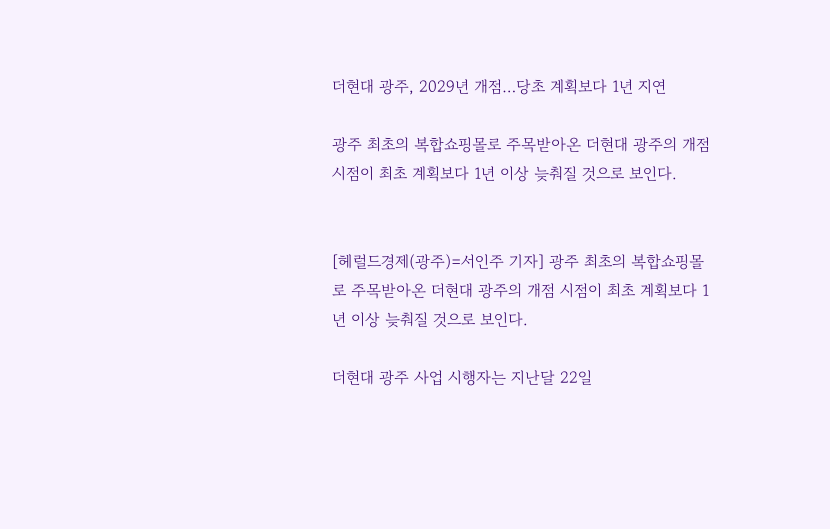더현대 광주, 2029년 개점…당초 계획보다 1년 지연

광주 최초의 복합쇼핑몰로 주목받아온 더현대 광주의 개점 시점이 최초 계획보다 1년 이상 늦춰질 것으로 보인다.


[헤럴드경제(광주)=서인주 기자] 광주 최초의 복합쇼핑몰로 주목받아온 더현대 광주의 개점 시점이 최초 계획보다 1년 이상 늦춰질 것으로 보인다.

더현대 광주 사업 시행자는 지난달 22일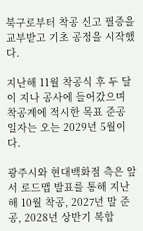북구로부터 착공 신고 필증을 교부받고 기초 공정을 시작했다.

지난해 11월 착공식 후 두 달이 지나 공사에 들어갔으며 착공계에 적시한 목표 준공 일자는 오는 2029년 5월이다.

광주시와 현대백화점 측은 앞서 로드맵 발표를 통해 지난해 10월 착공, 2027년 말 준공, 2028년 상반기 복합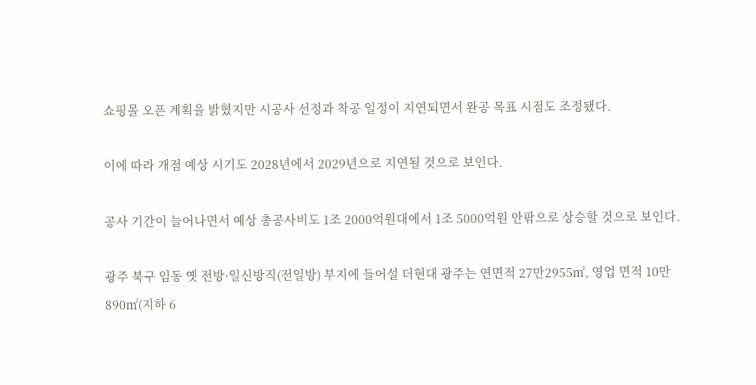쇼핑몰 오픈 계획을 밝혔지만 시공사 선정과 착공 일정이 지연되면서 완공 목표 시점도 조정됐다.

이에 따라 개점 예상 시기도 2028년에서 2029년으로 지연될 것으로 보인다.

공사 기간이 늘어나면서 예상 총공사비도 1조 2000억원대에서 1조 5000억원 안팎으로 상승할 것으로 보인다.

광주 북구 임동 옛 전방·일신방직(전일방) 부지에 들어설 더현대 광주는 연면적 27만2955㎡, 영업 면적 10만890㎡(지하 6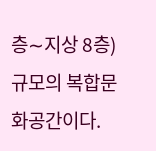층∼지상 8층) 규모의 복합문화공간이다.